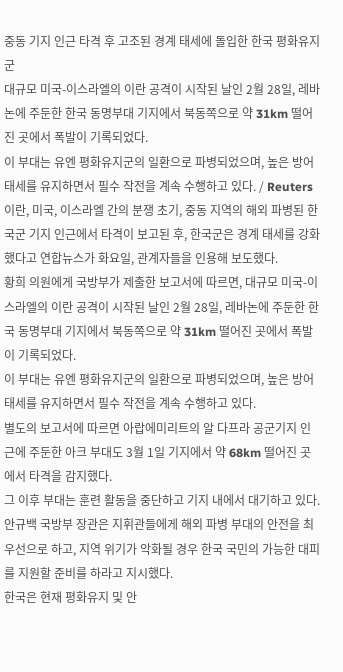중동 기지 인근 타격 후 고조된 경계 태세에 돌입한 한국 평화유지군
대규모 미국-이스라엘의 이란 공격이 시작된 날인 2월 28일, 레바논에 주둔한 한국 동명부대 기지에서 북동쪽으로 약 31km 떨어진 곳에서 폭발이 기록되었다.
이 부대는 유엔 평화유지군의 일환으로 파병되었으며, 높은 방어 태세를 유지하면서 필수 작전을 계속 수행하고 있다. / Reuters
이란, 미국, 이스라엘 간의 분쟁 초기, 중동 지역의 해외 파병된 한국군 기지 인근에서 타격이 보고된 후, 한국군은 경계 태세를 강화했다고 연합뉴스가 화요일, 관계자들을 인용해 보도했다.
황희 의원에게 국방부가 제출한 보고서에 따르면, 대규모 미국-이스라엘의 이란 공격이 시작된 날인 2월 28일, 레바논에 주둔한 한국 동명부대 기지에서 북동쪽으로 약 31km 떨어진 곳에서 폭발이 기록되었다.
이 부대는 유엔 평화유지군의 일환으로 파병되었으며, 높은 방어 태세를 유지하면서 필수 작전을 계속 수행하고 있다.
별도의 보고서에 따르면 아랍에미리트의 알 다프라 공군기지 인근에 주둔한 아크 부대도 3월 1일 기지에서 약 68km 떨어진 곳에서 타격을 감지했다.
그 이후 부대는 훈련 활동을 중단하고 기지 내에서 대기하고 있다.
안규백 국방부 장관은 지휘관들에게 해외 파병 부대의 안전을 최우선으로 하고, 지역 위기가 악화될 경우 한국 국민의 가능한 대피를 지원할 준비를 하라고 지시했다.
한국은 현재 평화유지 및 안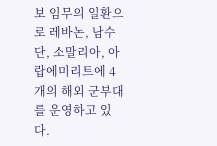보 임무의 일환으로 레바논, 남수단, 소말리아, 아랍에미리트에 4개의 해외 군부대를 운영하고 있다.